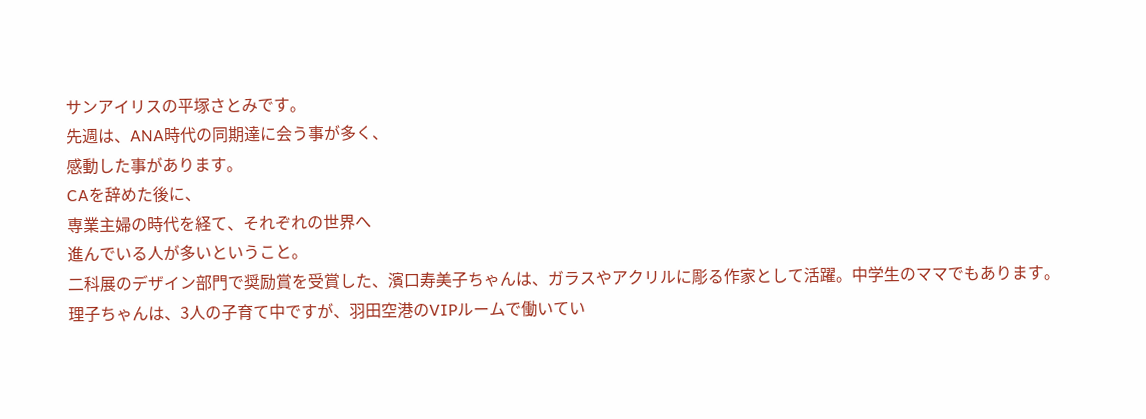サンアイリスの平塚さとみです。
先週は、ANA時代の同期達に会う事が多く、
感動した事があります。
CAを辞めた後に、
専業主婦の時代を経て、それぞれの世界へ
進んでいる人が多いということ。
二科展のデザイン部門で奨励賞を受賞した、濱口寿美子ちゃんは、ガラスやアクリルに彫る作家として活躍。中学生のママでもあります。
理子ちゃんは、3人の子育て中ですが、羽田空港のVIPルームで働いてい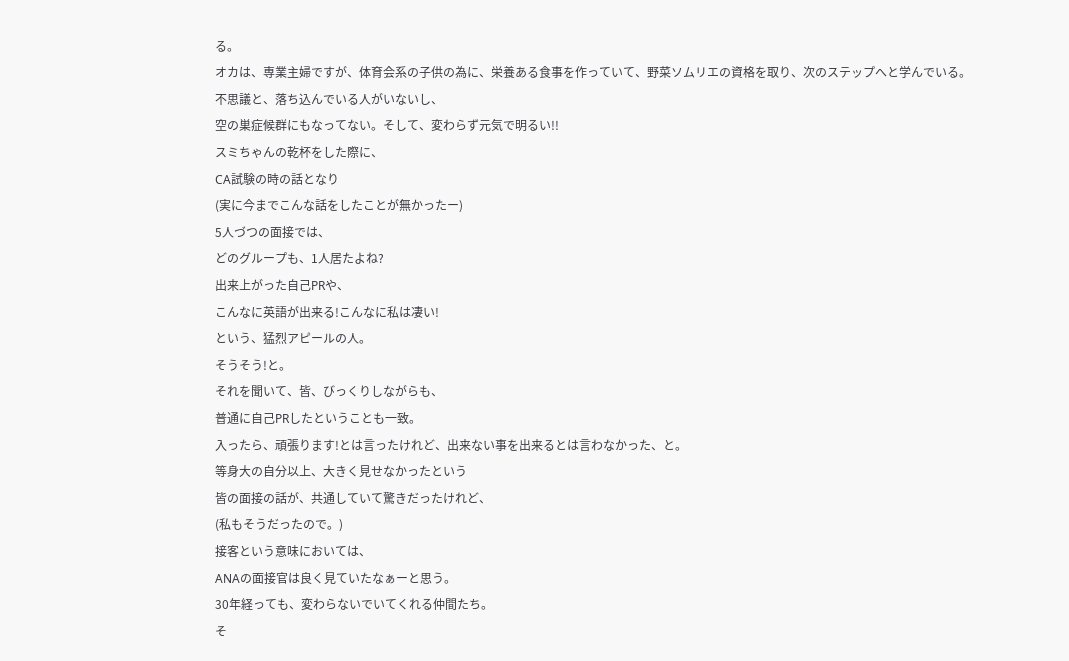る。
オカは、専業主婦ですが、体育会系の子供の為に、栄養ある食事を作っていて、野菜ソムリエの資格を取り、次のステップへと学んでいる。
不思議と、落ち込んでいる人がいないし、
空の巣症候群にもなってない。そして、変わらず元気で明るい!!
スミちゃんの乾杯をした際に、
CA試験の時の話となり
(実に今までこんな話をしたことが無かったー)
5人づつの面接では、
どのグループも、1人居たよね?
出来上がった自己PRや、
こんなに英語が出来る!こんなに私は凄い!
という、猛烈アピールの人。
そうそう!と。
それを聞いて、皆、びっくりしながらも、
普通に自己PRしたということも一致。
入ったら、頑張ります!とは言ったけれど、出来ない事を出来るとは言わなかった、と。
等身大の自分以上、大きく見せなかったという
皆の面接の話が、共通していて驚きだったけれど、
(私もそうだったので。)
接客という意味においては、
ANAの面接官は良く見ていたなぁーと思う。
30年経っても、変わらないでいてくれる仲間たち。
そ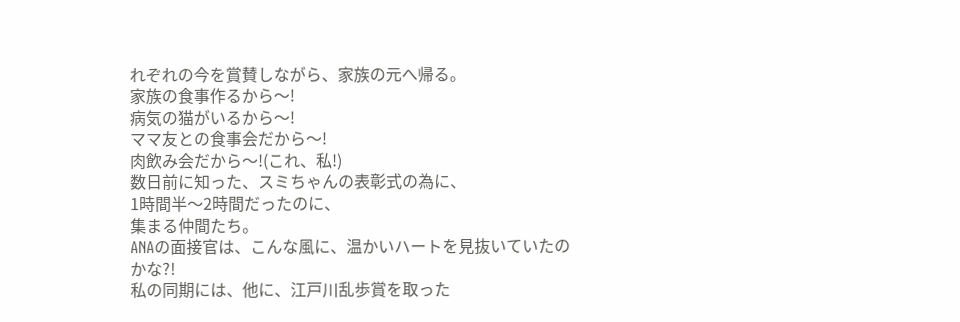れぞれの今を賞賛しながら、家族の元へ帰る。
家族の食事作るから〜!
病気の猫がいるから〜!
ママ友との食事会だから〜!
肉飲み会だから〜!(これ、私!)
数日前に知った、スミちゃんの表彰式の為に、
1時間半〜2時間だったのに、
集まる仲間たち。
ANAの面接官は、こんな風に、温かいハートを見抜いていたのかな?!
私の同期には、他に、江戸川乱歩賞を取った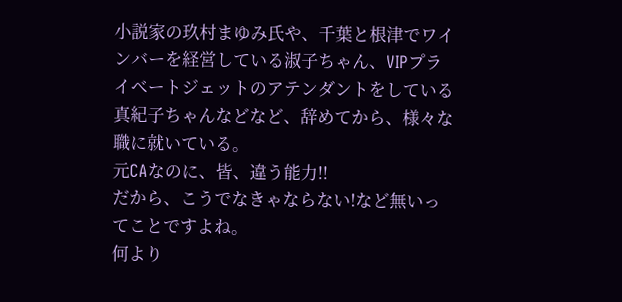小説家の玖村まゆみ氏や、千葉と根津でワインバーを経営している淑子ちゃん、VIPプライベートジェットのアテンダントをしている真紀子ちゃんなどなど、辞めてから、様々な職に就いている。
元CAなのに、皆、違う能力!!
だから、こうでなきゃならない!など無いってことですよね。
何より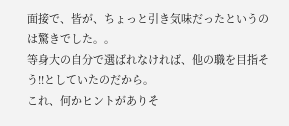面接で、皆が、ちょっと引き気味だったというのは驚きでした。。
等身大の自分で選ばれなければ、他の職を目指そう!!としていたのだから。
これ、何かヒントがありそ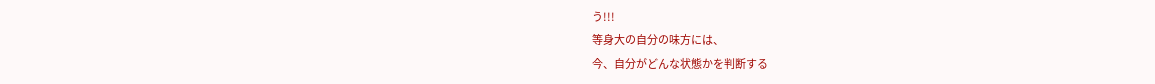う!!!
等身大の自分の味方には、
今、自分がどんな状態かを判断する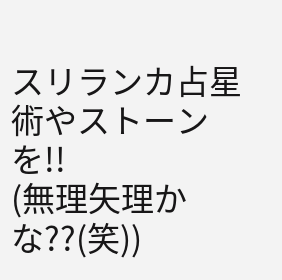スリランカ占星術やストーンを!!
(無理矢理かな??(笑))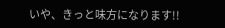いや、きっと味方になります!!